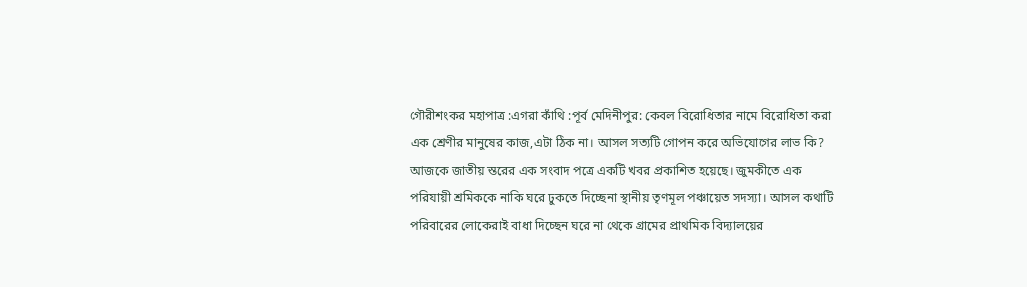গৌরীশংকর মহাপাত্র :এগরা কাঁথি :পূর্ব মেদিনীপুর: কেবল বিরোধিতার নামে বিরোধিতা করা এক শ্রেণীর মানুষের কাজ,এটা ঠিক না। আসল সত্যটি গোপন করে অভিযোগের লাভ কি? আজকে জাতীয় স্তরের এক সংবাদ পত্রে একটি খবর প্রকাশিত হয়েছে। জুমকীতে এক পরিযায়ী শ্রমিককে নাকি ঘরে ঢুকতে দিচ্ছেনা স্থানীয় তৃণমূল পঞ্চায়েত সদস্যা। আসল কথাটি পরিবারের লোকেরাই বাধা দিচ্ছেন ঘরে না থেকে গ্ৰামের প্রাথমিক বিদ্যালয়ের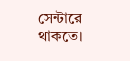সেন্টারে থাকতে।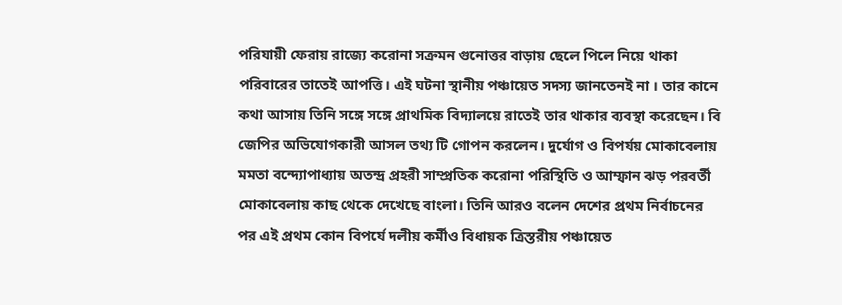পরিযায়ী ফেরায় রাজ্যে করোনা সক্রমন গুনোত্তর বাড়ায় ছেলে পিলে নিয়ে থাকা পরিবারের তাতেই আপত্তি। এই ঘটনা স্থানীয় পঞ্চায়েত সদস্য জানতেনই না । তার কানে কথা আসায় তিনি সঙ্গে সঙ্গে প্রাথমিক বিদ্যালয়ে রাতেই তার থাকার ব্যবস্থা করেছেন। বি জেপির অভিযোগকারী আসল তথ্য টি গোপন করলেন। দুর্যোগ ও বিপর্যয় মোকাবেলায় মমতা বন্দ্যোপাধ্যায় অতন্দ্র প্রহরী সাম্প্রতিক করোনা পরিস্থিতি ও আম্ফান ঝড় পরবর্তী মোকাবেলায় কাছ থেকে দেখেছে বাংলা। তিনি আরও বলেন দেশের প্রথম নির্বাচনের পর এই প্রথম কোন বিপর্যে দলীয় কর্মীও বিধায়ক ত্রিস্তরীয় পঞ্চায়েত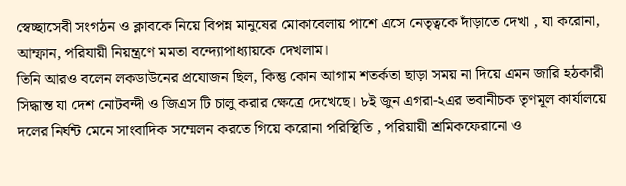স্বেচ্ছাসেবী সংগঠন ও ক্লাবকে নিয়ে বিপন্ন মানুষের মোকাবেলায় পাশে এসে নেতৃত্বকে দাঁড়াতে দেখা , যা করোনা, আম্ফান, পরিযায়ী নিয়ন্ত্রণে মমতা বন্দ্যোপাধ্যায়কে দেখলাম।
তিনি আরও বলেন লকডাউনের প্রযোজন ছিল, কিন্তু কোন আগাম শতর্কতা ছাড়া সময় না দিয়ে এমন জারি হঠকারী সিদ্ধান্ত যা দেশ নোটবন্দী ও জিএস টি চালু করার ক্ষেত্রে দেখেছে। ৮ই জুন এগরা-২এর ভবানীচক তৃণমূল কার্যালয়ে দলের নির্ঘন্ট মেনে সাংবাদিক সম্মেলন করতে গিয়ে করোনা পরিস্থিতি , পরিয়ায়ী শ্রমিকফেরানো ও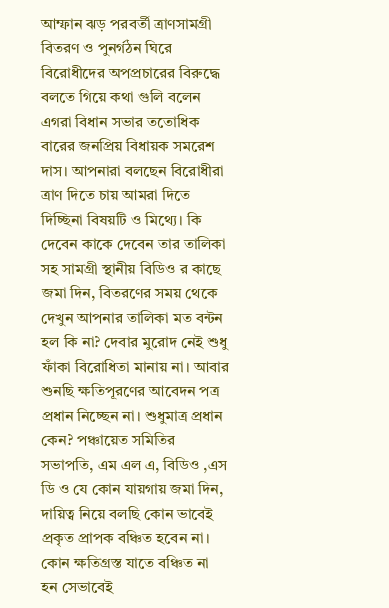আম্ফান ঝড় পরবর্তী ত্রাণসামগ্রী বিতরণ ও পুনর্গঠন ঘিরে বিরোধীদের অপপ্রচারের বিরুদ্ধে বলতে গিয়ে কথা গুলি বলেন এগরা বিধান সভার ততোধিক বারের জনপ্রিয় বিধায়ক সমরেশ দাস। আপনারা বলছেন বিরোধীরা ত্রাণ দিতে চায় আমরা দিতে দিচ্ছিনা বিষয়টি ও মিথ্যে। কি দেবেন কাকে দেবেন তার তালিকা সহ সামগ্ৰী স্থানীয় বিডিও র কাছে জমা দিন, বিতরণের সময় থেকে দেখুন আপনার তালিকা মত বন্টন হল কি না? দেবার মুরোদ নেই শুধু ফাঁকা বিরোধিতা মানায় না। আবার শুনছি ক্ষতিপূরণের আবেদন পত্র প্রধান নিচ্ছেন না। শুধুমাত্র প্রধান কেন? পঞ্চায়েত সমিতির সভাপতি, এম এল এ, বিডিও ,এস ডি ও যে কোন যায়গায় জমা দিন, দায়িত্ব নিয়ে বলছি কোন ভাবেই প্রকৃত প্রাপক বঞ্চিত হবেন না। কোন ক্ষতিগ্রস্ত যাতে বঞ্চিত না হন সেভাবেই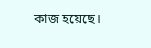কাজ হয়েছে।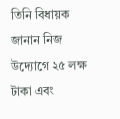তিনি বিধায়ক জানান নিজ উদ্যোগে ২৫ লক্ষ টাকা এবং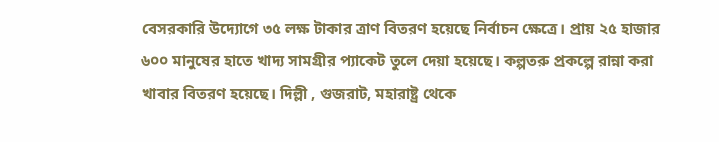বেসরকারি উদ্যোগে ৩৫ লক্ষ টাকার ত্রাণ বিতরণ হয়েছে নির্বাচন ক্ষেত্রে। প্রায় ২৫ হাজার ৬০০ মানুষের হাতে খাদ্য সামগ্ৰীর প্যাকেট তুলে দেয়া হয়েছে। কল্পতরু প্রকল্পে রান্না করা খাবার বিতরণ হয়েছে। দিল্লী , গুজরাট, মহারাষ্ট্র থেকে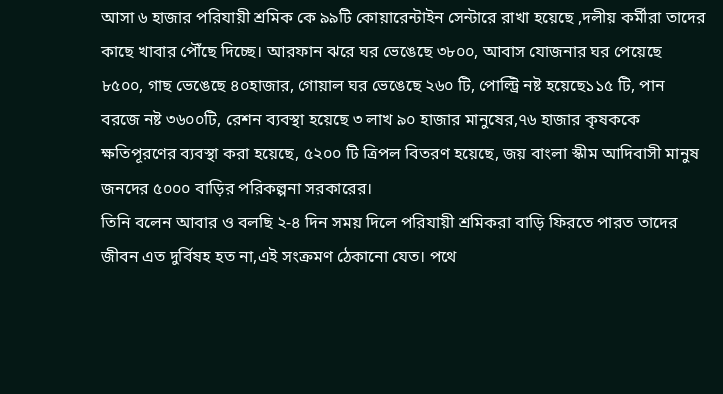আসা ৬ হাজার পরিযায়ী শ্রমিক কে ৯৯টি কোয়ারেন্টাইন সেন্টারে রাখা হয়েছে ,দলীয় কর্মীরা তাদের কাছে খাবার পৌঁছে দিচ্ছে। আরফান ঝরে ঘর ভেঙেছে ৩৮০০, আবাস যোজনার ঘর পেয়েছে ৮৫০০, গাছ ভেঙেছে ৪০হাজার, গোয়াল ঘর ভেঙেছে ২৬০ টি, পোল্ট্রি নষ্ট হয়েছে১১৫ টি, পান বরজে নষ্ট ৩৬০০টি, রেশন ব্যবস্থা হয়েছে ৩ লাখ ৯০ হাজার মানুষের,৭৬ হাজার কৃষককে ক্ষতিপূরণের ব্যবস্থা করা হয়েছে, ৫২০০ টি ত্রিপল বিতরণ হয়েছে, জয় বাংলা স্কীম আদিবাসী মানুষ জনদের ৫০০০ বাড়ির পরিকল্পনা সরকারের।
তিনি বলেন আবার ও বলছি ২-৪ দিন সময় দিলে পরিযায়ী শ্রমিকরা বাড়ি ফিরতে পারত তাদের জীবন এত দুর্বিষহ হত না,এই সংক্রমণ ঠেকানো যেত। পথে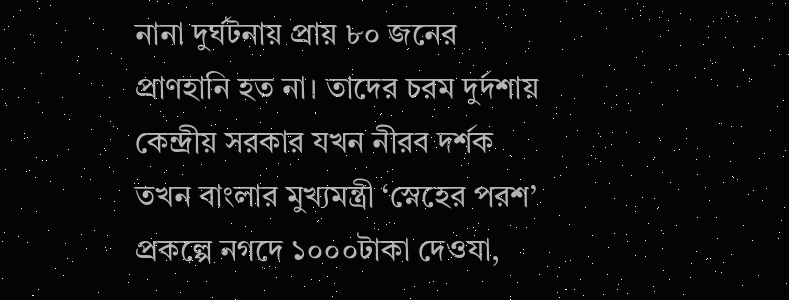নানা দুর্ঘটনায় প্রায় ৮০ জনের প্রাণহানি হত না। তাদের চরম দুর্দশায় কেন্দ্রীয় সরকার যখন নীরব দর্শক তখন বাংলার মুখ্যমন্ত্রী ‘স্নেহের পরশ’ প্রকল্পে নগদে ১০০০টাকা দেওযা,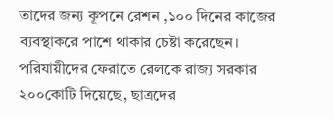তাদের জন্য কূপনে রেশন ,১০০ দিনের কাজের ব্যবস্থাকরে পাশে থাকার চেষ্টা করেছেন। পরিযায়ীদের ফেরাতে রেলকে রাজ্য সরকার ২০০কোটি দিয়েছে, ছাত্রদের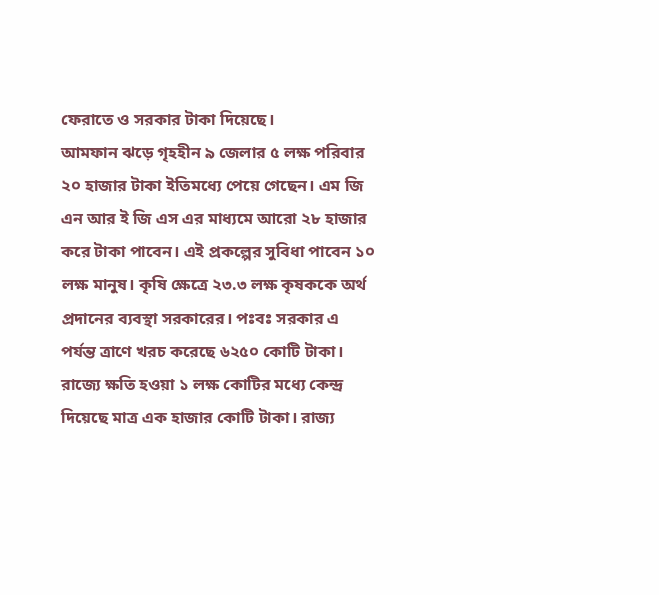ফেরাতে ও সরকার টাকা দিয়েছে।
আমফান ঝড়ে গৃহহীন ৯ জেলার ৫ লক্ষ পরিবার ২০ হাজার টাকা ইতিমধ্যে পেয়ে গেছেন। এম জি এন আর ই জি এস এর মাধ্যমে আরো ২৮ হাজার করে টাকা পাবেন। এই প্রকল্পের সুবিধা পাবেন ১০ লক্ষ মানুষ। কৃষি ক্ষেত্রে ২৩.৩ লক্ষ কৃষককে অর্থ প্রদানের ব্যবস্থা সরকারের। পঃবঃ সরকার এ পর্যন্ত ত্রাণে খরচ করেছে ৬২৫০ কোটি টাকা। রাজ্যে ক্ষতি হওয়া ১ লক্ষ কোটির মধ্যে কেন্দ্র দিয়েছে মাত্র এক হাজার কোটি টাকা। রাজ্য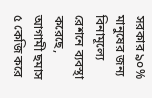সরকার ৯০% মানুষের জন্য বিনামূল্যে রেশনে ব্যবস্থা করেছে, আগামী ছমাস ৫ কেজি করে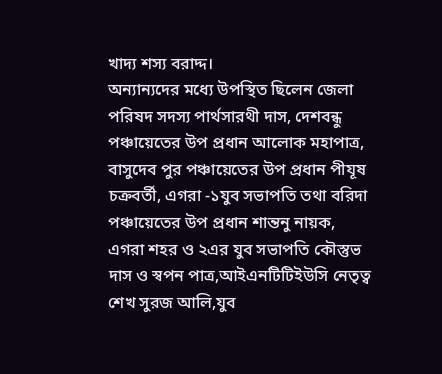খাদ্য শস্য বরাদ্দ।
অন্যান্যদের মধ্যে উপস্থিত ছিলেন জেলা পরিষদ সদস্য পার্থসারথী দাস, দেশবন্ধু পঞ্চায়েতের উপ প্রধান আলোক মহাপাত্র, বাসুদেব পুর পঞ্চায়েতের উপ প্রধান পীযূষ চক্রবর্তী, এগরা -১যুব সভাপতি তথা বরিদা পঞ্চায়েতের উপ প্রধান শান্তনু নায়ক, এগরা শহর ও ২এর যুব সভাপতি কৌস্তুভ দাস ও স্বপন পাত্র,আইএনটিটিইউসি নেতৃত্ব শেখ সুরজ আলি,যুব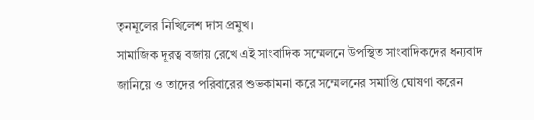তৃনমূলের নিখিলেশ দাস প্রমুখ।
সামাজিক দূরত্ব বজায় রেখে এই সাংবাদিক সম্মেলনে উপস্থিত সাংবাদিকদের ধন্যবাদ জানিয়ে ও তাদের পরিবারের শুভকামনা করে সম্মেলনের সমাপ্তি ঘোষণা করেন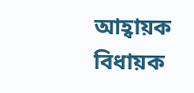আহ্বায়ক বিধায়ক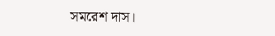সমরেশ দাস।